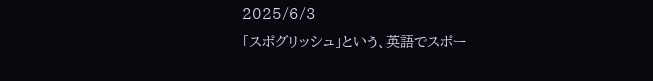2025/6/3
「スポグリッシュ」という、英語でスポー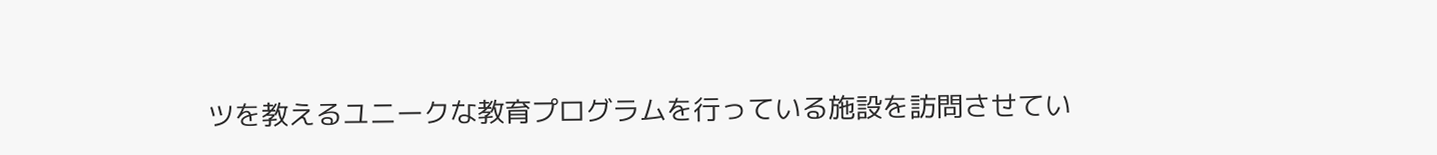ツを教えるユニークな教育プログラムを行っている施設を訪問させてい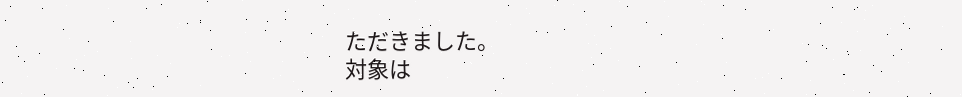ただきました。
対象は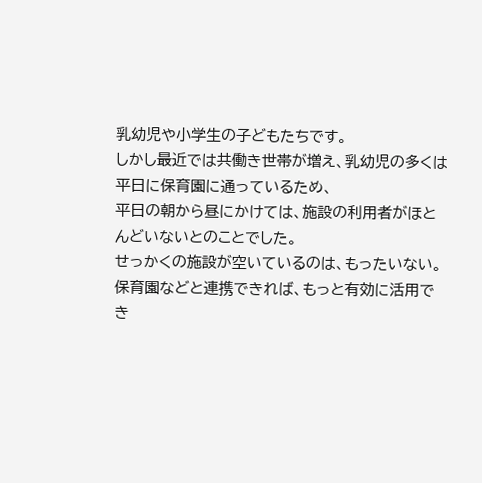乳幼児や小学生の子どもたちです。
しかし最近では共働き世帯が増え、乳幼児の多くは平日に保育園に通っているため、
平日の朝から昼にかけては、施設の利用者がほとんどいないとのことでした。
せっかくの施設が空いているのは、もったいない。
保育園などと連携できれば、もっと有効に活用でき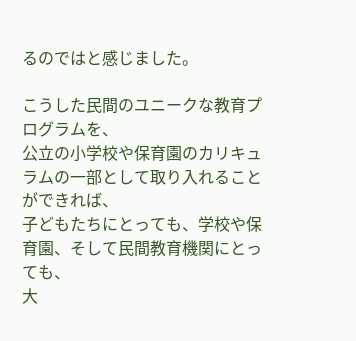るのではと感じました。

こうした民間のユニークな教育プログラムを、
公立の小学校や保育園のカリキュラムの一部として取り入れることができれば、
子どもたちにとっても、学校や保育園、そして民間教育機関にとっても、
大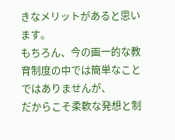きなメリットがあると思います。
もちろん、今の画一的な教育制度の中では簡単なことではありませんが、
だからこそ柔軟な発想と制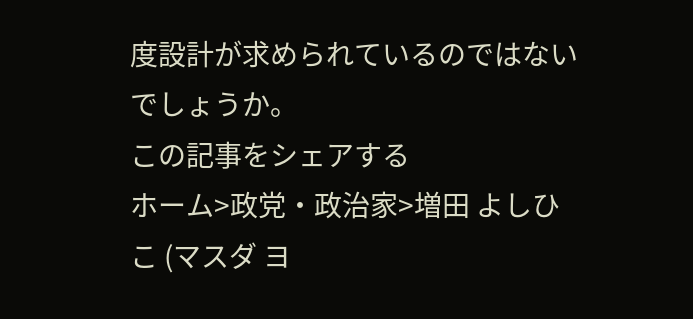度設計が求められているのではないでしょうか。
この記事をシェアする
ホーム>政党・政治家>増田 よしひこ (マスダ ヨ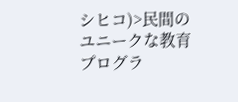シヒコ)>民間のユニークな教育プログラ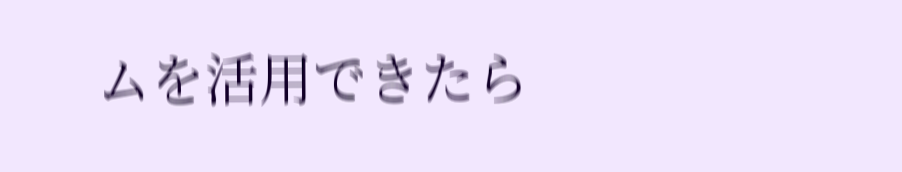ムを活用できたら